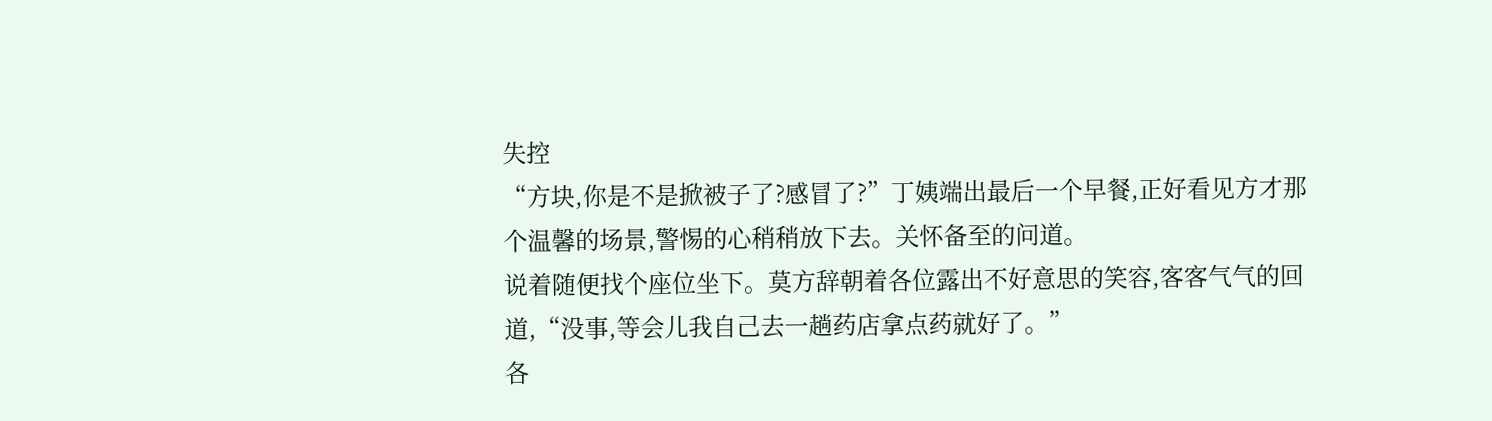失控
“方块,你是不是掀被子了?感冒了?”丁姨端出最后一个早餐,正好看见方才那个温馨的场景,警惕的心稍稍放下去。关怀备至的问道。
说着随便找个座位坐下。莫方辞朝着各位露出不好意思的笑容,客客气气的回道,“没事,等会儿我自己去一趟药店拿点药就好了。”
各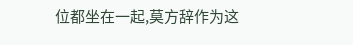位都坐在一起,莫方辞作为这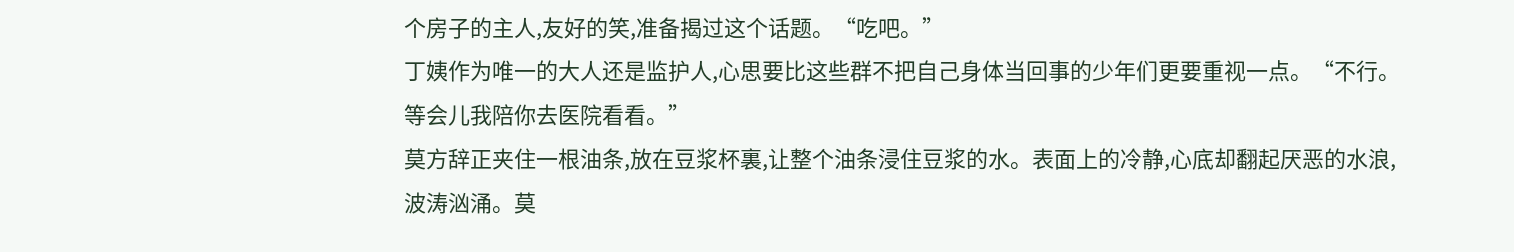个房子的主人,友好的笑,准备揭过这个话题。“吃吧。”
丁姨作为唯一的大人还是监护人,心思要比这些群不把自己身体当回事的少年们更要重视一点。“不行。等会儿我陪你去医院看看。”
莫方辞正夹住一根油条,放在豆浆杯裏,让整个油条浸住豆浆的水。表面上的冷静,心底却翻起厌恶的水浪,波涛汹涌。莫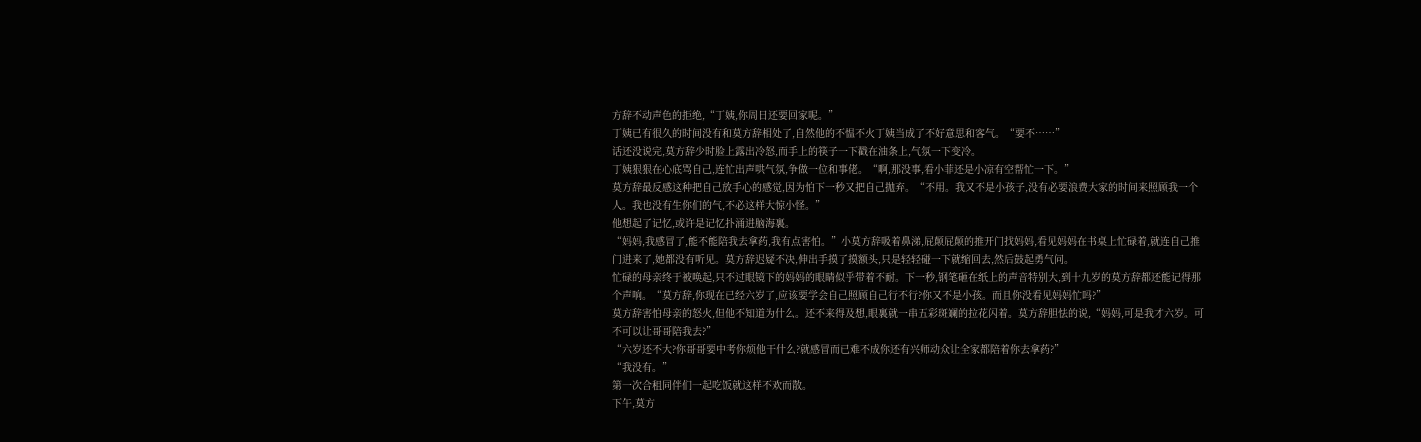方辞不动声色的拒绝,“丁姨,你周日还要回家呢。”
丁姨已有很久的时间没有和莫方辞相处了,自然他的不愠不火丁姨当成了不好意思和客气。“要不……”
话还没说完,莫方辞少时脸上露出冷怒,而手上的筷子一下戳在油条上,气氛一下变冷。
丁姨狠狠在心底骂自己,连忙出声哄气氛,争做一位和事佬。“啊,那没事,看小菲还是小凉有空帮忙一下。”
莫方辞最反感这种把自己放手心的感觉,因为怕下一秒又把自己抛弃。“不用。我又不是小孩子,没有必要浪费大家的时间来照顾我一个人。我也没有生你们的气,不必这样大惊小怪。”
他想起了记忆,或许是记忆扑涌进脑海裏。
“妈妈,我感冒了,能不能陪我去拿药,我有点害怕。”小莫方辞吸着鼻涕,屁颠屁颠的推开门找妈妈,看见妈妈在书桌上忙碌着,就连自己推门进来了,她都没有听见。莫方辞迟疑不决,伸出手摸了摸额头,只是轻轻碰一下就缩回去,然后鼓起勇气问。
忙碌的母亲终于被唤起,只不过眼镜下的妈妈的眼睛似乎带着不耐。下一秒,钢笔砸在纸上的声音特别大,到十九岁的莫方辞都还能记得那个声响。“莫方辞,你现在已经六岁了,应该要学会自己照顾自己行不行?你又不是小孩。而且你没看见妈妈忙吗?”
莫方辞害怕母亲的怒火,但他不知道为什么。还不来得及想,眼裏就一串五彩斑斓的拉花闪着。莫方辞胆怯的说,“妈妈,可是我才六岁。可不可以让哥哥陪我去?”
“六岁还不大?你哥哥要中考你烦他干什么?就感冒而已难不成你还有兴师动众让全家都陪着你去拿药?”
“我没有。”
第一次合租同伴们一起吃饭就这样不欢而散。
下午,莫方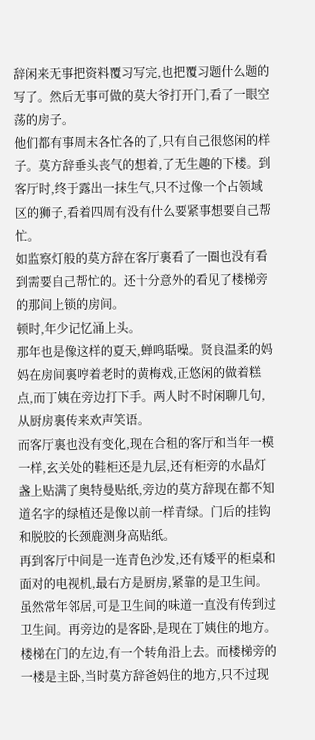辞闲来无事把资料覆习写完,也把覆习题什么题的写了。然后无事可做的莫大爷打开门,看了一眼空荡的房子。
他们都有事周末各忙各的了,只有自己很悠闲的样子。莫方辞垂头丧气的想着,了无生趣的下楼。到客厅时,终于露出一抹生气,只不过像一个占领域区的狮子,看着四周有没有什么要紧事想要自己帮忙。
如监察灯般的莫方辞在客厅裏看了一圈也没有看到需要自己帮忙的。还十分意外的看见了楼梯旁的那间上锁的房间。
顿时,年少记忆涌上头。
那年也是像这样的夏天,蝉鸣聒噪。贤良温柔的妈妈在房间裏哼着老时的黄梅戏,正悠闲的做着糕点,而丁姨在旁边打下手。两人时不时闲聊几句,从厨房裏传来欢声笑语。
而客厅裏也没有变化,现在合租的客厅和当年一模一样,玄关处的鞋柜还是九层,还有柜旁的水晶灯盏上贴满了奥特曼贴纸,旁边的莫方辞现在都不知道名字的绿植还是像以前一样青绿。门后的挂钩和脱胶的长颈鹿测身高贴纸。
再到客厅中间是一连青色沙发,还有矮平的柜桌和面对的电视机,最右方是厨房,紧靠的是卫生间。虽然常年邻居,可是卫生间的味道一直没有传到过卫生间。再旁边的是客卧,是现在丁姨住的地方。
楼梯在门的左边,有一个转角沿上去。而楼梯旁的一楼是主卧,当时莫方辞爸妈住的地方,只不过现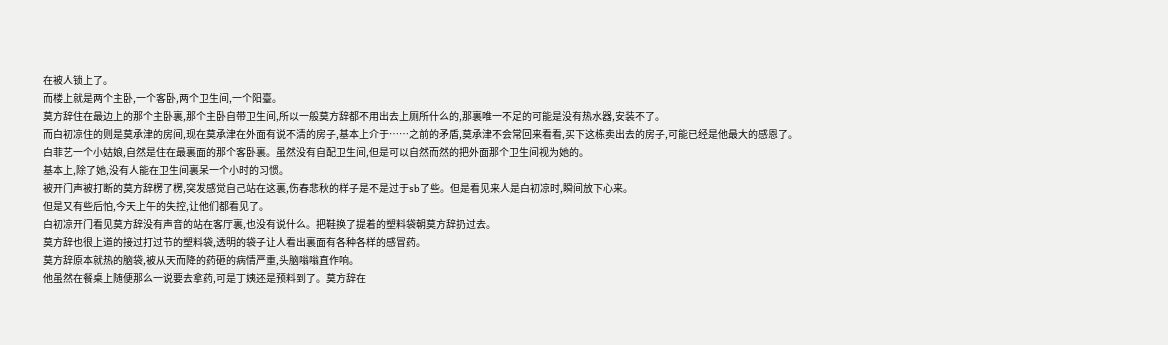在被人锁上了。
而楼上就是两个主卧,一个客卧,两个卫生间,一个阳臺。
莫方辞住在最边上的那个主卧裏,那个主卧自带卫生间,所以一般莫方辞都不用出去上厕所什么的,那裏唯一不足的可能是没有热水器,安装不了。
而白初凉住的则是莫承津的房间,现在莫承津在外面有说不清的房子,基本上介于……之前的矛盾,莫承津不会常回来看看,买下这栋卖出去的房子,可能已经是他最大的感恩了。
白菲艺一个小姑娘,自然是住在最裏面的那个客卧裏。虽然没有自配卫生间,但是可以自然而然的把外面那个卫生间视为她的。
基本上,除了她,没有人能在卫生间裏呆一个小时的习惯。
被开门声被打断的莫方辞楞了楞,突发感觉自己站在这裏,伤春悲秋的样子是不是过于sb了些。但是看见来人是白初凉时,瞬间放下心来。
但是又有些后怕,今天上午的失控,让他们都看见了。
白初凉开门看见莫方辞没有声音的站在客厅裏,也没有说什么。把鞋换了提着的塑料袋朝莫方辞扔过去。
莫方辞也很上道的接过打过节的塑料袋,透明的袋子让人看出裏面有各种各样的感冒药。
莫方辞原本就热的脑袋,被从天而降的药砸的病情严重,头脑嗡嗡直作响。
他虽然在餐桌上随便那么一说要去拿药,可是丁姨还是预料到了。莫方辞在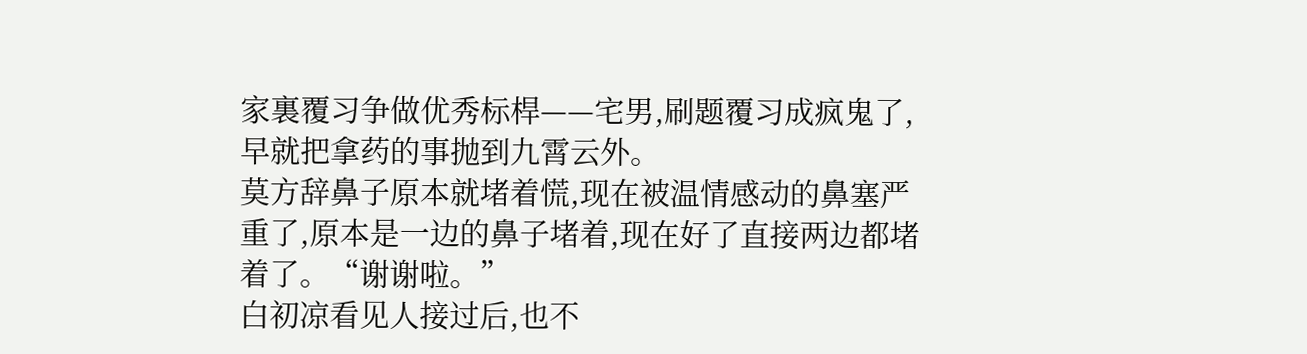家裏覆习争做优秀标桿——宅男,刷题覆习成疯鬼了,早就把拿药的事抛到九霄云外。
莫方辞鼻子原本就堵着慌,现在被温情感动的鼻塞严重了,原本是一边的鼻子堵着,现在好了直接两边都堵着了。“谢谢啦。”
白初凉看见人接过后,也不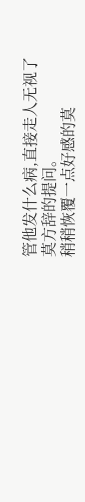管他发什么病,直接走人无视了莫方辞的提问。
稍稍恢覆一点好感的莫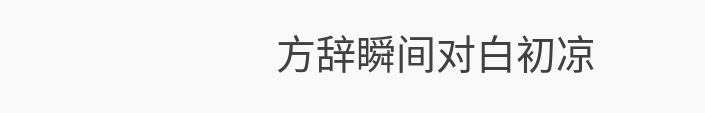方辞瞬间对白初凉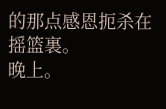的那点感恩扼杀在摇篮裏。
晚上。